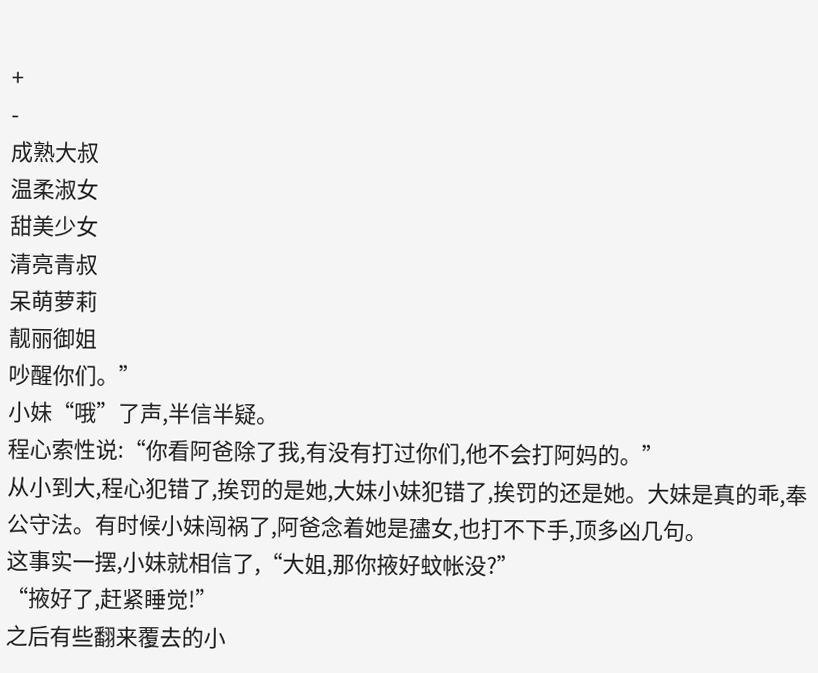+
-
成熟大叔
温柔淑女
甜美少女
清亮青叔
呆萌萝莉
靓丽御姐
吵醒你们。”
小妹“哦”了声,半信半疑。
程心索性说:“你看阿爸除了我,有没有打过你们,他不会打阿妈的。”
从小到大,程心犯错了,挨罚的是她,大妹小妹犯错了,挨罚的还是她。大妹是真的乖,奉公守法。有时候小妹闯祸了,阿爸念着她是孻女,也打不下手,顶多凶几句。
这事实一摆,小妹就相信了,“大姐,那你掖好蚊帐没?”
“掖好了,赶紧睡觉!”
之后有些翻来覆去的小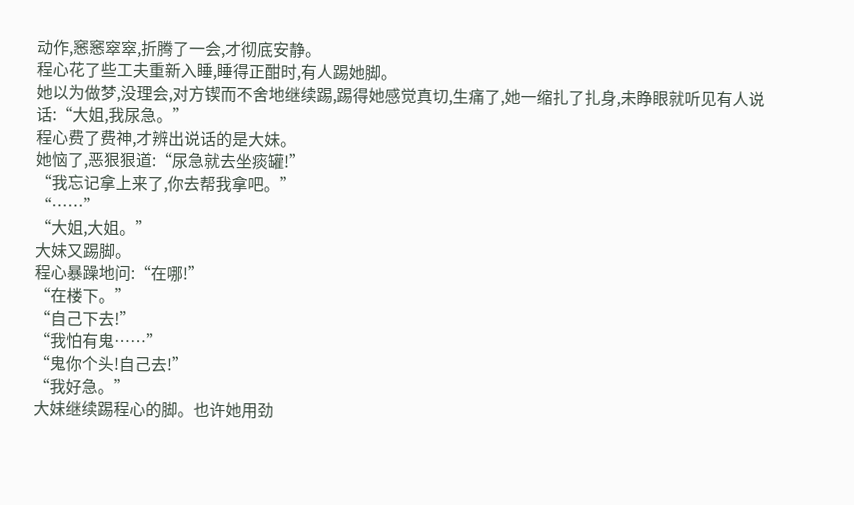动作,窸窸窣窣,折腾了一会,才彻底安静。
程心花了些工夫重新入睡,睡得正酣时,有人踢她脚。
她以为做梦,没理会,对方锲而不舍地继续踢,踢得她感觉真切,生痛了,她一缩扎了扎身,未睁眼就听见有人说话:“大姐,我尿急。”
程心费了费神,才辨出说话的是大妹。
她恼了,恶狠狠道:“尿急就去坐痰罐!”
“我忘记拿上来了,你去帮我拿吧。”
“……”
“大姐,大姐。”
大妹又踢脚。
程心暴躁地问:“在哪!”
“在楼下。”
“自己下去!”
“我怕有鬼……”
“鬼你个头!自己去!”
“我好急。”
大妹继续踢程心的脚。也许她用劲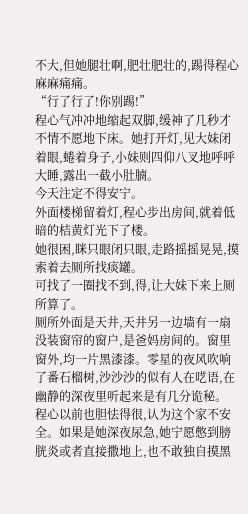不大,但她腿壮啊,肥壮肥壮的,踢得程心麻麻痛痛。
“行了行了!你别踢!”
程心气冲冲地缩起双脚,缓神了几秒才不情不愿地下床。她打开灯,见大妹闭着眼,蜷着身子,小妹则四仰八叉地呼呼大睡,露出一截小肚腩。
今天注定不得安宁。
外面楼梯留着灯,程心步出房间,就着低暗的桔黄灯光下了楼。
她很困,眯只眼闭只眼,走路摇摇晃晃,摸索着去厕所找痰罐。
可找了一圈找不到,得,让大妹下来上厕所算了。
厕所外面是天井,天井另一边墙有一扇没装窗帘的窗户,是爸妈房间的。窗里窗外,均一片黑漆漆。零星的夜风吹响了番石榴树,沙沙沙的似有人在呓语,在幽静的深夜里听起来是有几分诡秘。
程心以前也胆怯得很,认为这个家不安全。如果是她深夜尿急,她宁愿憋到膀胱炎或者直接撒地上,也不敢独自摸黑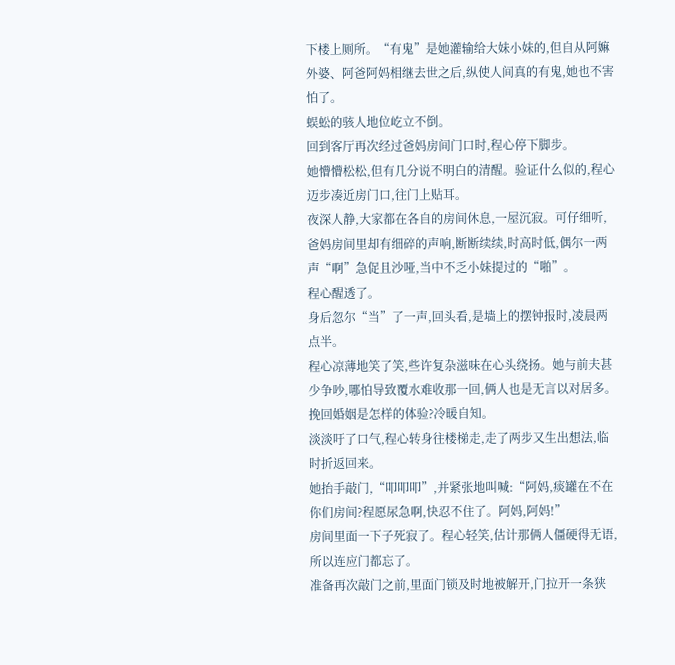下楼上厕所。“有鬼”是她灌输给大妹小妹的,但自从阿嫲外婆、阿爸阿妈相继去世之后,纵使人间真的有鬼,她也不害怕了。
蜈蚣的骇人地位屹立不倒。
回到客厅再次经过爸妈房间门口时,程心停下脚步。
她懵懵松松,但有几分说不明白的清醒。验证什么似的,程心迈步凑近房门口,往门上贴耳。
夜深人静,大家都在各自的房间休息,一屋沉寂。可仔细听,爸妈房间里却有细碎的声响,断断续续,时高时低,偶尔一两声“啊”急促且沙哑,当中不乏小妹提过的“啪”。
程心醒透了。
身后忽尔“当”了一声,回头看,是墙上的摆钟报时,凌晨两点半。
程心凉薄地笑了笑,些许复杂滋味在心头绕扬。她与前夫甚少争吵,哪怕导致覆水难收那一回,俩人也是无言以对居多。挽回婚姻是怎样的体验?冷暖自知。
淡淡吁了口气,程心转身往楼梯走,走了两步又生出想法,临时折返回来。
她抬手敲门,“叩叩叩”,并紧张地叫喊:“阿妈,痰罐在不在你们房间?程愿尿急啊,快忍不住了。阿妈,阿妈!”
房间里面一下子死寂了。程心轻笑,估计那俩人僵硬得无语,所以连应门都忘了。
准备再次敲门之前,里面门锁及时地被解开,门拉开一条狭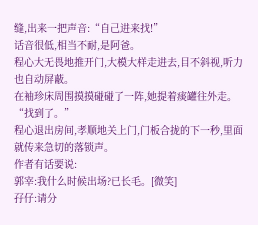缝,出来一把声音:“自己进来找!”
话音很低,相当不耐,是阿爸。
程心大无畏地推开门,大模大样走进去,目不斜视,听力也自动屏蔽。
在袖珍床周围摸摸碰碰了一阵,她提着痰罐往外走。
“找到了。”
程心退出房间,孝顺地关上门,门板合拢的下一秒,里面就传来急切的落锁声。
作者有话要说:
郭宰:我什么时候出场?已长毛。[微笑]
孖仔:请分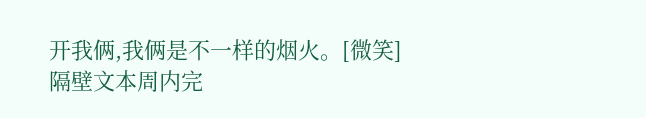开我俩,我俩是不一样的烟火。[微笑]
隔壁文本周内完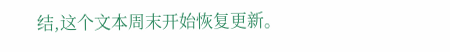结,这个文本周末开始恢复更新。